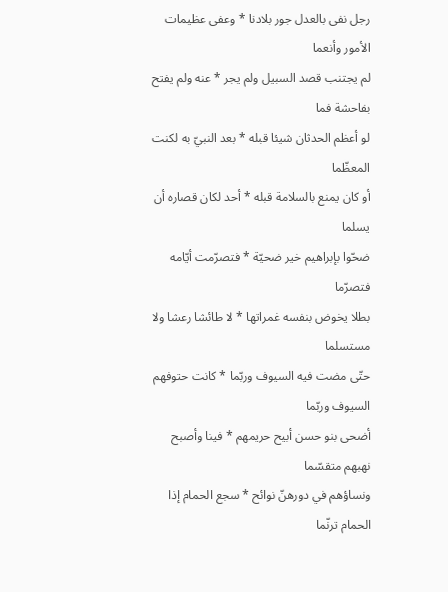رجل نفى بالعدل جور بلادنا * وعفى عظيمات الأمور وأنعما
لم يجتنب قصد السبيل ولم يجر * عنه ولم يفتح بفاحشة فما
لو أعظم الحدثان شيئا قبله * بعد النبيّ به لكنت المعظّما
أو كان يمنع بالسلامة قبله * أحد لكان قصاره أن يسلما
ضحّوا بإبراهيم خير ضحيّة * فتصرّمت أيّامه فتصرّما
بطلا يخوض بنفسه غمراتها * لا طائشا رعشا ولا مستسلما
حتّى مضت فيه السيوف وربّما * كانت حتوفهم السيوف وربّما
أضحى بنو حسن أبيح حريمهم * فينا وأصبح نهبهم متقسّما
ونساؤهم في دورهنّ نوائح * سجع الحمام إذا الحمام ترنّما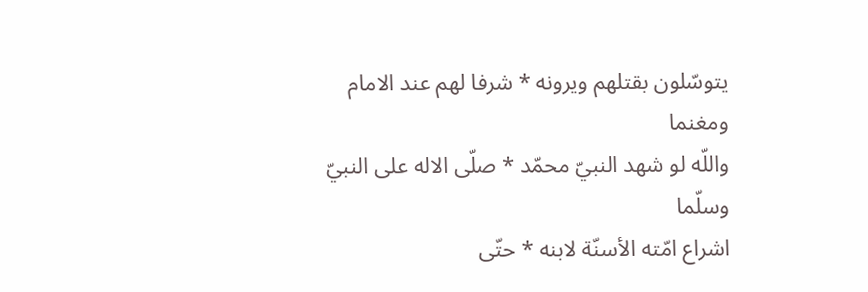يتوسّلون بقتلهم ويرونه * شرفا لهم عند الامام ومغنما
واللّه لو شهد النبيّ محمّد * صلّى الاله على النبيّ وسلّما
اشراع امّته الأسنّة لابنه * حتّى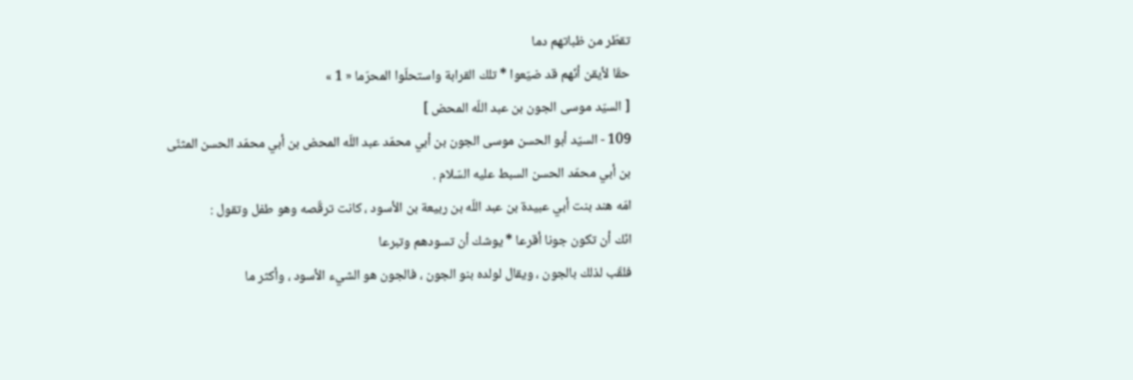تقطّر من ظباتهم دما
حقّا لأيقن أنّهم قد ضيّعوا * تلك القرابة واستحلّوا المحرّما « 1 »
[ السيّد موسى الجون بن عبد اللّه المحض ]
109 - السيّد أبو الحسن موسى الجون بن أبي محمّد عبد اللّه المحض بن أبي محمّد الحسن المثنّى بن أبي محمّد الحسن السبط عليه السّلام .
امّه هند بنت أبي عبيدة بن عبد اللّه بن ربيعة بن الأسود ، كانت ترقّصه وهو طفل وتقول :
انّك أن تكون جونا أقرعا * يوشك أن تسودهم وتبرعا
فلقّب لذلك بالجون ، ويقال لولده بنو الجون ، فالجون هو الشيء الأسود ، وأكثر ما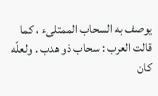يوصف به السحاب الممتلىء ، كما قالت العرب : سحاب ذو هدب . ولعلّه كان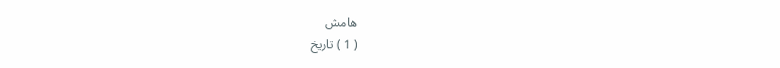هامش
( 1 ) تاريخ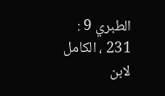الطبري 9 : 231 ، الكامل لابن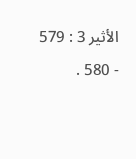الأثير 3 : 579 - 580 .